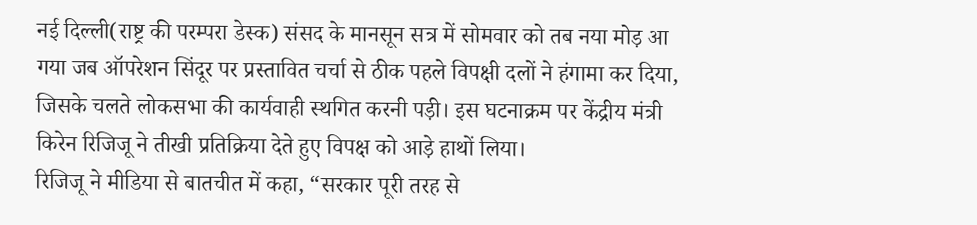नई दिल्ली(राष्ट्र की परम्परा डेस्क) संसद के मानसून सत्र में सोमवार को तब नया मोड़ आ गया जब ऑपरेशन सिंदूर पर प्रस्तावित चर्चा से ठीक पहले विपक्षी दलों ने हंगामा कर दिया, जिसके चलते लोकसभा की कार्यवाही स्थगित करनी पड़ी। इस घटनाक्रम पर केंद्रीय मंत्री किरेन रिजिजू ने तीखी प्रतिक्रिया देते हुए विपक्ष को आड़े हाथों लिया।
रिजिजू ने मीडिया से बातचीत में कहा, “सरकार पूरी तरह से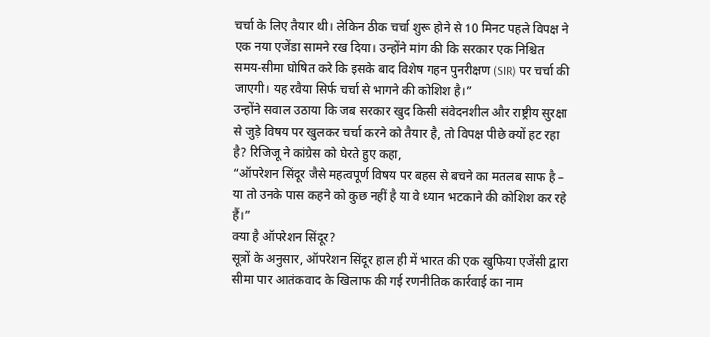चर्चा के लिए तैयार थी। लेकिन ठीक चर्चा शुरू होने से 10 मिनट पहले विपक्ष ने एक नया एजेंडा सामने रख दिया। उन्होंने मांग की कि सरकार एक निश्चित समय-सीमा घोषित करे कि इसके बाद विशेष गहन पुनरीक्षण (SIR) पर चर्चा की जाएगी। यह रवैया सिर्फ चर्चा से भागने की कोशिश है।”
उन्होंने सवाल उठाया कि जब सरकार खुद किसी संवेदनशील और राष्ट्रीय सुरक्षा से जुड़े विषय पर खुलकर चर्चा करने को तैयार है, तो विपक्ष पीछे क्यों हट रहा है? रिजिजू ने कांग्रेस को घेरते हुए कहा,
“ऑपरेशन सिंदूर जैसे महत्वपूर्ण विषय पर बहस से बचने का मतलब साफ है – या तो उनके पास कहने को कुछ नहीं है या वे ध्यान भटकाने की कोशिश कर रहे हैं।”
क्या है ऑपरेशन सिंदूर?
सूत्रों के अनुसार, ऑपरेशन सिंदूर हाल ही में भारत की एक खुफिया एजेंसी द्वारा सीमा पार आतंकवाद के खिलाफ की गई रणनीतिक कार्रवाई का नाम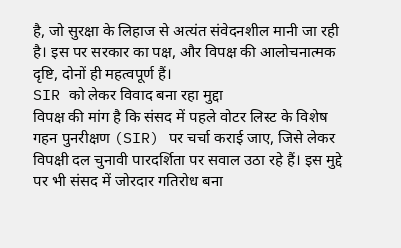है, जो सुरक्षा के लिहाज से अत्यंत संवेदनशील मानी जा रही है। इस पर सरकार का पक्ष, और विपक्ष की आलोचनात्मक दृष्टि, दोनों ही महत्वपूर्ण हैं।
SIR को लेकर विवाद बना रहा मुद्दा
विपक्ष की मांग है कि संसद में पहले वोटर लिस्ट के विशेष गहन पुनरीक्षण (SIR) पर चर्चा कराई जाए, जिसे लेकर विपक्षी दल चुनावी पारदर्शिता पर सवाल उठा रहे हैं। इस मुद्दे पर भी संसद में जोरदार गतिरोध बना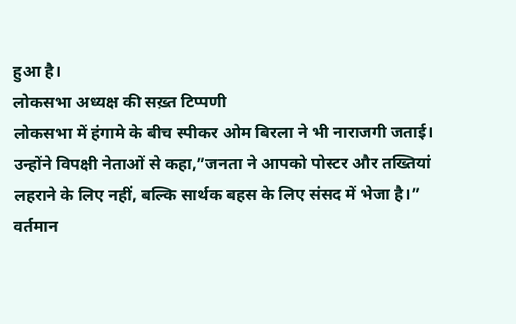हुआ है।
लोकसभा अध्यक्ष की सख़्त टिप्पणी
लोकसभा में हंगामे के बीच स्पीकर ओम बिरला ने भी नाराजगी जताई। उन्होंने विपक्षी नेताओं से कहा,”जनता ने आपको पोस्टर और तख्तियां लहराने के लिए नहीं, बल्कि सार्थक बहस के लिए संसद में भेजा है।”
वर्तमान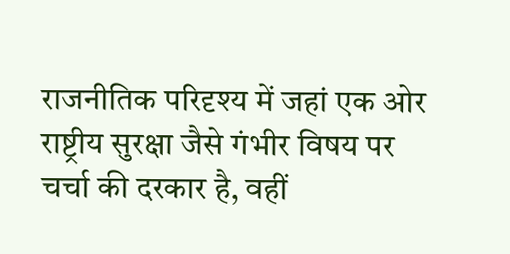राजनीतिक परिदृश्य में जहां एक ओर राष्ट्रीय सुरक्षा जैसे गंभीर विषय पर चर्चा की दरकार है, वहीं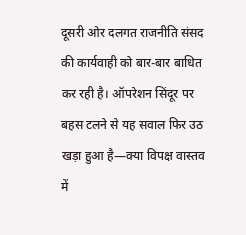दूसरी ओर दलगत राजनीति संसद की कार्यवाही को बार-बार बाधित कर रही है। ऑपरेशन सिंदूर पर बहस टलने से यह सवाल फिर उठ खड़ा हुआ है—क्या विपक्ष वास्तव में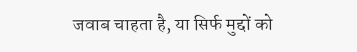जवाब चाहता है, या सिर्फ मुद्दों को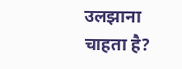उलझाना चाहता है?